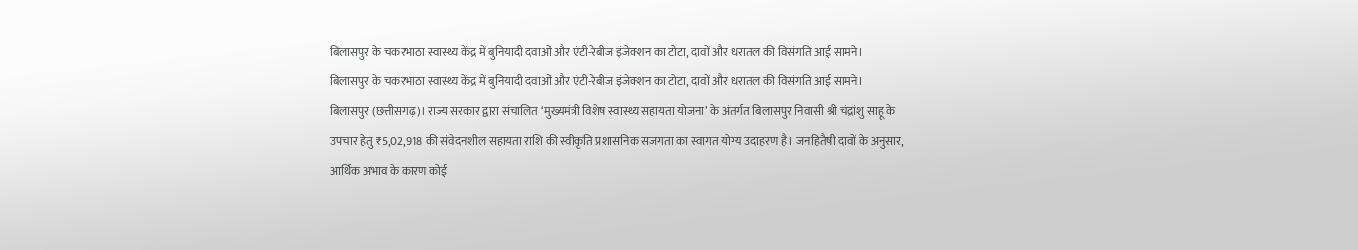बिलासपुर के चकरभाठा स्वास्थ्य केंद्र में बुनियादी दवाओं और एंटी-रेबीज इंजेक्शन का टोटा, दावों और धरातल की विसंगति आई सामने।
बिलासपुर के चकरभाठा स्वास्थ्य केंद्र में बुनियादी दवाओं और एंटी-रेबीज इंजेक्शन का टोटा, दावों और धरातल की विसंगति आई सामने।
बिलासपुर (छत्तीसगढ़)। राज्य सरकार द्वारा संचालित ‘मुख्यमंत्री विशेष स्वास्थ्य सहायता योजना’ के अंतर्गत बिलासपुर निवासी श्री चंद्रांशु साहू के उपचार हेतु ₹5,02,918 की संवेदनशील सहायता राशि की स्वीकृति प्रशासनिक सजगता का स्वागत योग्य उदाहरण है। जनहितैषी दावों के अनुसार, आर्थिक अभाव के कारण कोई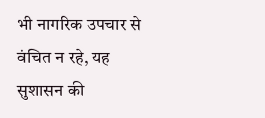भी नागरिक उपचार से वंचित न रहे, यह सुशासन की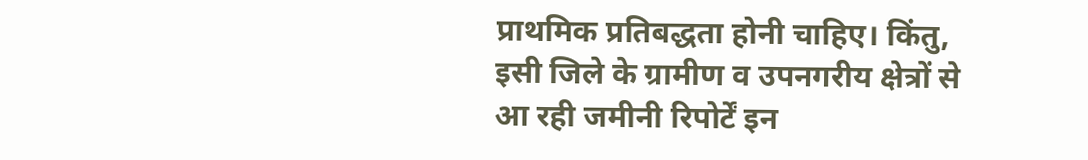प्राथमिक प्रतिबद्धता होनी चाहिए। किंतु, इसी जिले के ग्रामीण व उपनगरीय क्षेत्रों से आ रही जमीनी रिपोर्टें इन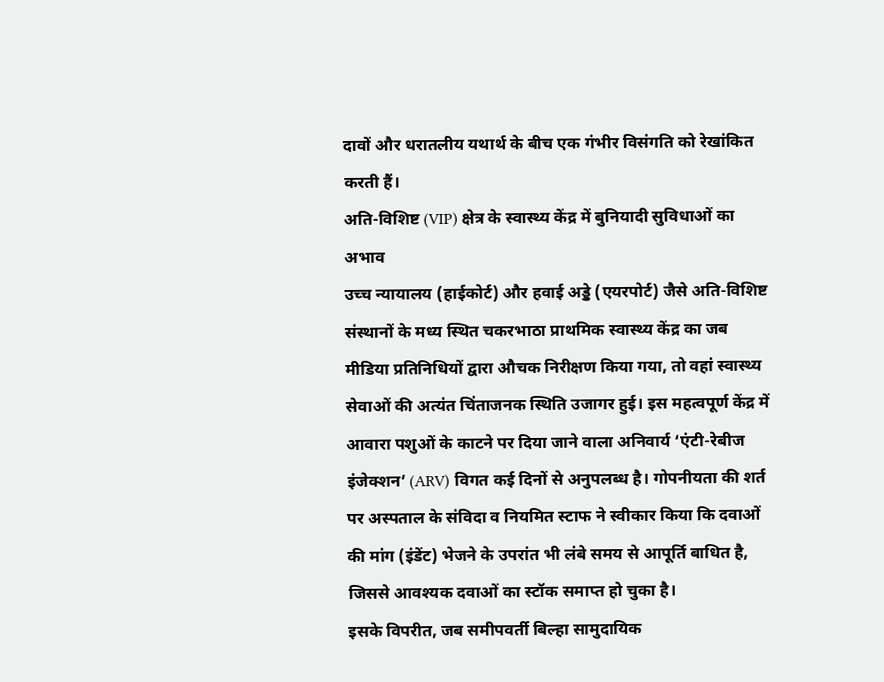दावों और धरातलीय यथार्थ के बीच एक गंभीर विसंगति को रेखांकित करती हैं।
अति-विशिष्ट (VIP) क्षेत्र के स्वास्थ्य केंद्र में बुनियादी सुविधाओं का अभाव
उच्च न्यायालय (हाईकोर्ट) और हवाई अड्डे (एयरपोर्ट) जैसे अति-विशिष्ट संस्थानों के मध्य स्थित चकरभाठा प्राथमिक स्वास्थ्य केंद्र का जब मीडिया प्रतिनिधियों द्वारा औचक निरीक्षण किया गया, तो वहां स्वास्थ्य सेवाओं की अत्यंत चिंताजनक स्थिति उजागर हुई। इस महत्वपूर्ण केंद्र में आवारा पशुओं के काटने पर दिया जाने वाला अनिवार्य ‘एंटी-रेबीज इंजेक्शन’ (ARV) विगत कई दिनों से अनुपलब्ध है। गोपनीयता की शर्त पर अस्पताल के संविदा व नियमित स्टाफ ने स्वीकार किया कि दवाओं की मांग (इंडेंट) भेजने के उपरांत भी लंबे समय से आपूर्ति बाधित है, जिससे आवश्यक दवाओं का स्टॉक समाप्त हो चुका है।
इसके विपरीत, जब समीपवर्ती बिल्हा सामुदायिक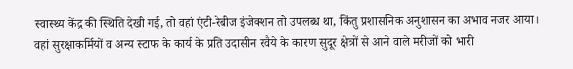स्वास्थ्य केंद्र की स्थिति देखी गई, तो वहां एंटी-रेबीज इंजेक्शन तो उपलब्ध था, किंतु प्रशासनिक अनुशासन का अभाव नजर आया। वहां सुरक्षाकर्मियों व अन्य स्टाफ के कार्य के प्रति उदासीन रवैये के कारण सुदूर क्षेत्रों से आने वाले मरीजों को भारी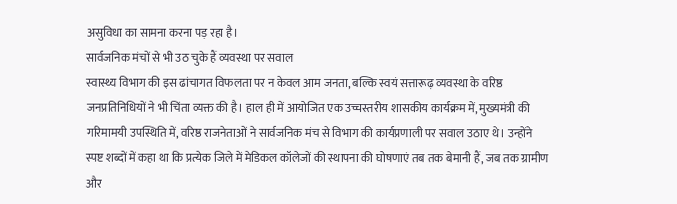असुविधा का सामना करना पड़ रहा है।
सार्वजनिक मंचों से भी उठ चुके हैं व्यवस्था पर सवाल
स्वास्थ्य विभाग की इस ढांचागत विफलता पर न केवल आम जनता, बल्कि स्वयं सत्तारूढ़ व्यवस्था के वरिष्ठ जनप्रतिनिधियों ने भी चिंता व्यक्त की है। हाल ही में आयोजित एक उच्चस्तरीय शासकीय कार्यक्रम में, मुख्यमंत्री की गरिमामयी उपस्थिति में, वरिष्ठ राजनेताओं ने सार्वजनिक मंच से विभाग की कार्यप्रणाली पर सवाल उठाए थे। उन्होंने स्पष्ट शब्दों में कहा था कि प्रत्येक जिले में मेडिकल कॉलेजों की स्थापना की घोषणाएं तब तक बेमानी हैं, जब तक ग्रामीण और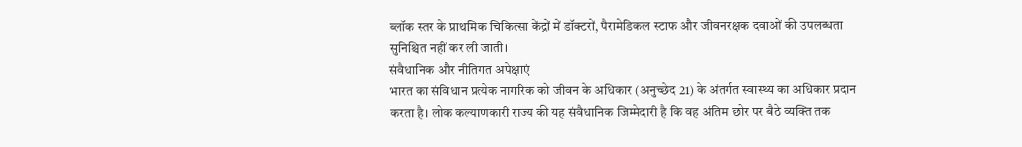ब्लॉक स्तर के प्राथमिक चिकित्सा केंद्रों में डॉक्टरों, पैरामेडिकल स्टाफ और जीवनरक्षक दवाओं की उपलब्धता सुनिश्चित नहीं कर ली जाती।
संवैधानिक और नीतिगत अपेक्षाएं
भारत का संविधान प्रत्येक नागरिक को जीवन के अधिकार (अनुच्छेद 21) के अंतर्गत स्वास्थ्य का अधिकार प्रदान करता है। लोक कल्याणकारी राज्य की यह संवैधानिक जिम्मेदारी है कि वह अंतिम छोर पर बैठे व्यक्ति तक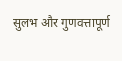सुलभ और गुणवत्तापूर्ण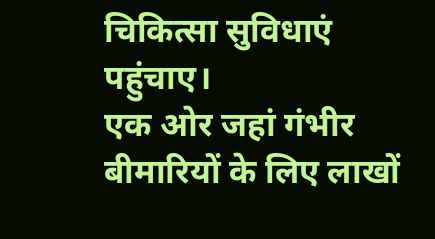चिकित्सा सुविधाएं पहुंचाए।
एक ओर जहां गंभीर बीमारियों के लिए लाखों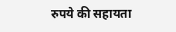रुपये की सहायता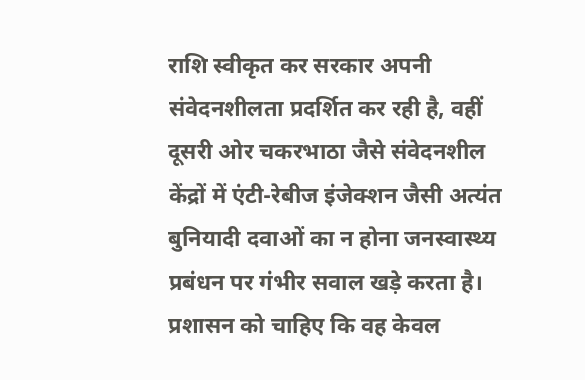राशि स्वीकृत कर सरकार अपनी संवेदनशीलता प्रदर्शित कर रही है, वहीं दूसरी ओर चकरभाठा जैसे संवेदनशील केंद्रों में एंटी-रेबीज इंजेक्शन जैसी अत्यंत बुनियादी दवाओं का न होना जनस्वास्थ्य प्रबंधन पर गंभीर सवाल खड़े करता है। प्रशासन को चाहिए कि वह केवल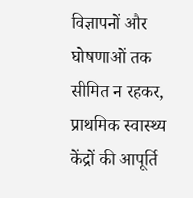विज्ञापनों और घोषणाओं तक सीमित न रहकर, प्राथमिक स्वास्थ्य केंद्रों की आपूर्ति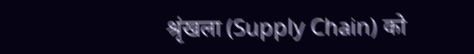श्रृंखला (Supply Chain) को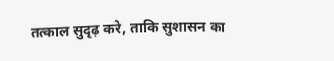तत्काल सुदृढ़ करे, ताकि सुशासन का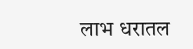लाभ धरातल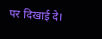पर दिखाई दे।